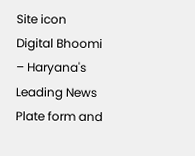Site icon Digital Bhoomi – Haryana's Leading News Plate form and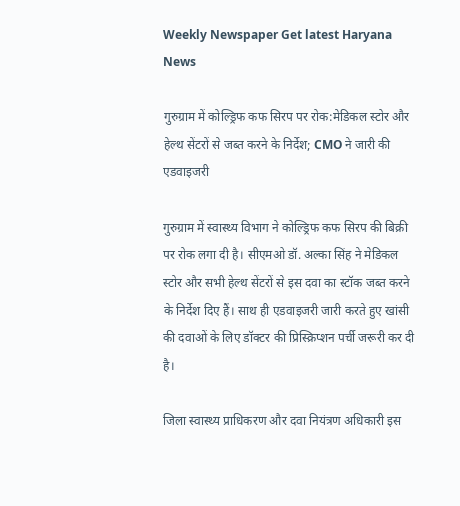Weekly Newspaper Get latest Haryana News

गुरुग्राम में कोल्ड्रिफ कफ सिरप पर रोक:मेडिकल स्टोर और हेल्थ सेंटरों से जब्त करने के निर्देश; CMO ने जारी की एडवाइजरी

गुरुग्राम में स्वास्थ्य विभाग ने कोल्ड्रिफ कफ सिरप की बिक्री पर रोक लगा दी है। सीएमओ डॉ. अल्का सिंह ने मेडिकल स्टोर और सभी हेल्थ सेंटरों से इस दवा का स्टॉक जब्त करने के निर्देश दिए हैं। साथ ही एडवाइजरी जारी करते हुए खांसी की दवाओं के लिए डॉक्टर की प्रिस्क्रिप्शन पर्ची जरूरी कर दी है।

जिला स्वास्थ्य प्राधिकरण और दवा नियंत्रण अधिकारी इस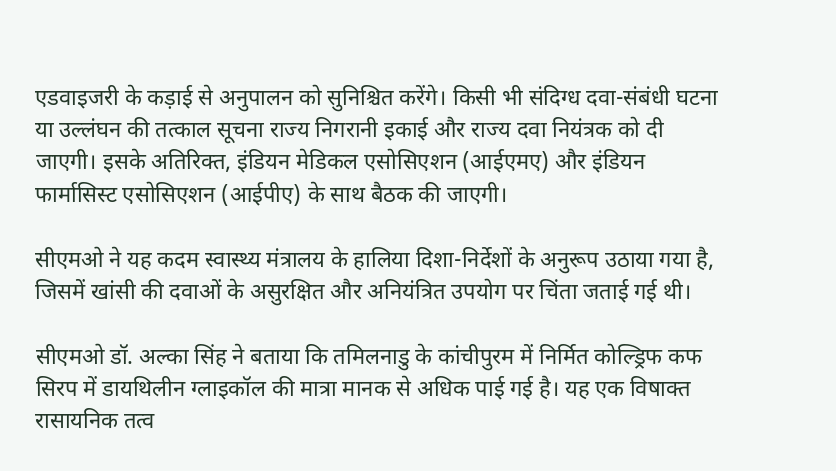एडवाइजरी के कड़ाई से अनुपालन को सुनिश्चित करेंगे। किसी भी संदिग्ध दवा-संबंधी घटना या उल्लंघन की तत्काल सूचना राज्य निगरानी इकाई और राज्य दवा नियंत्रक को दी जाएगी। इसके अतिरिक्त, इंडियन मेडिकल एसोसिएशन (आईएमए) और इंडियन फार्मासिस्ट एसोसिएशन (आईपीए) के साथ बैठक की जाएगी।

सीएमओ ने यह कदम स्वास्थ्य मंत्रालय के हालिया दिशा-निर्देशों के अनुरूप उठाया गया है, जिसमें खांसी की दवाओं के असुरक्षित और अनियंत्रित उपयोग पर चिंता जताई गई थी।

सीएमओ डॉ. अल्का सिंह ने बताया कि तमिलनाडु के कांचीपुरम में निर्मित कोल्ड्रिफ कफ सिरप में डायथिलीन ग्लाइकॉल की मात्रा मानक से अधिक पाई गई है। यह एक विषाक्त रासायनिक तत्व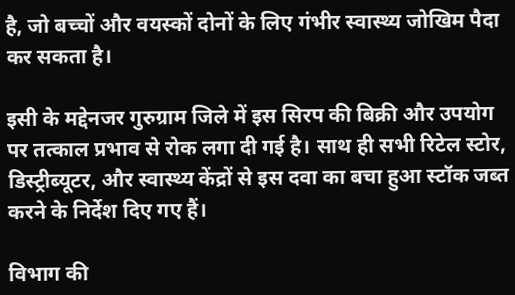है, जो बच्चों और वयस्कों दोनों के लिए गंभीर स्वास्थ्य जोखिम पैदा कर सकता है।

इसी के मद्देनजर गुरुग्राम जिले में इस सिरप की बिक्री और उपयोग पर तत्काल प्रभाव से रोक लगा दी गई है। साथ ही सभी रिटेल स्टोर, डिस्ट्रीब्यूटर, और स्वास्थ्य केंद्रों से इस दवा का बचा हुआ स्टॉक जब्त करने के निर्देश दिए गए हैं।

विभाग की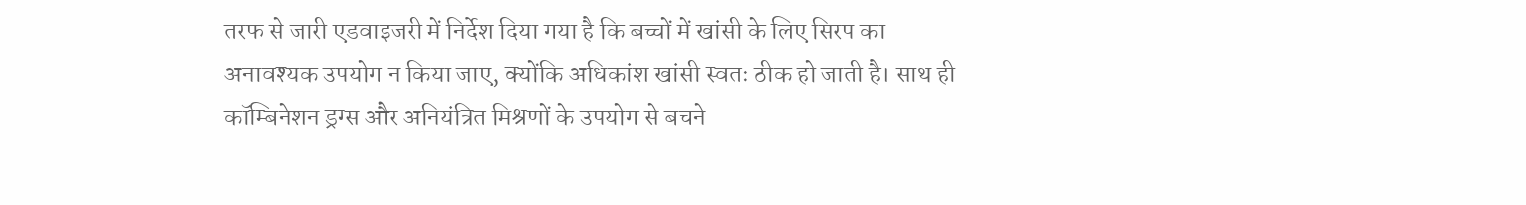तरफ से जारी एडवाइजरी में निर्देश दिया गया है कि बच्चों में खांसी के लिए सिरप का अनावश्यक उपयोग न किया जाए, क्योंकि अधिकांश खांसी स्वतः ठीक हो जाती है। साथ ही कॉम्बिनेशन ड्रग्स और अनियंत्रित मिश्रणों के उपयोग से बचने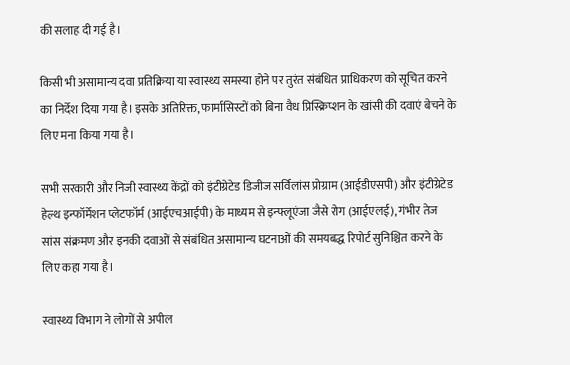की सलाह दी गई है।

किसी भी असामान्य दवा प्रतिक्रिया या स्वास्थ्य समस्या होने पर तुरंत संबंधित प्राधिकरण को सूचित करने का निर्देश दिया गया है। इसके अतिरिक्त, फार्मासिस्टों को बिना वैध प्रिस्क्रिप्शन के खांसी की दवाएं बेचने के लिए मना किया गया है।

सभी सरकारी और निजी स्वास्थ्य केंद्रों को इंटीग्रेटेड डिजीज सर्विलांस प्रोग्राम (आईडीएसपी) और इंटीग्रेटेड हेल्थ इन्फॉर्मेशन प्लेटफॉर्म (आईएचआईपी) के माध्यम से इन्फ्लूएंजा जैसे रोग (आईएलई), गंभीर तेज सांस संक्रमण और इनकी दवाओं से संबंधित असामान्य घटनाओं की समयबद्ध रिपोर्ट सुनिश्चित करने के लिए कहा गया है।

स्वास्थ्य विभाग ने लोगों से अपील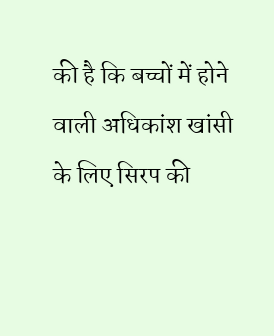की है कि बच्चों में होने वाली अधिकांश खांसी के लिए सिरप की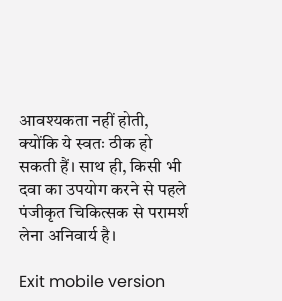आवश्यकता नहीं होती, क्योंकि ये स्वतः ठीक हो सकती हैं। साथ ही, किसी भी दवा का उपयोग करने से पहले पंजीकृत चिकित्सक से परामर्श लेना अनिवार्य है।

Exit mobile version